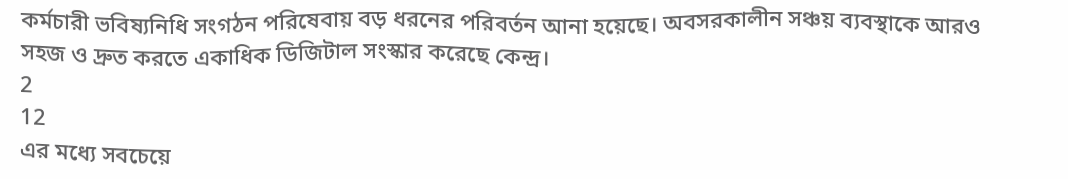কর্মচারী ভবিষ্যনিধি সংগঠন পরিষেবায় বড় ধরনের পরিবর্তন আনা হয়েছে। অবসরকালীন সঞ্চয় ব্যবস্থাকে আরও সহজ ও দ্রুত করতে একাধিক ডিজিটাল সংস্কার করেছে কেন্দ্র।
2
12
এর মধ্যে সবচেয়ে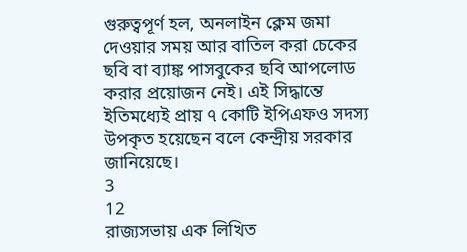গুরুত্বপূর্ণ হল, অনলাইন ক্লেম জমা দেওয়ার সময় আর বাতিল করা চেকের ছবি বা ব্যাঙ্ক পাসবুকের ছবি আপলোড করার প্রয়োজন নেই। এই সিদ্ধান্তে ইতিমধ্যেই প্রায় ৭ কোটি ইপিএফও সদস্য উপকৃত হয়েছেন বলে কেন্দ্রীয় সরকার জানিয়েছে।
3
12
রাজ্যসভায় এক লিখিত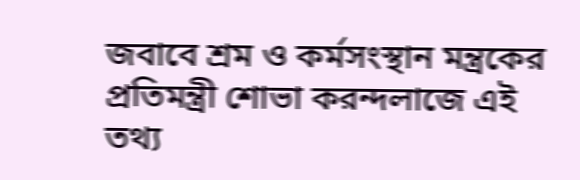জবাবে শ্রম ও কর্মসংস্থান মন্ত্রকের প্রতিমন্ত্রী শোভা করন্দলাজে এই তথ্য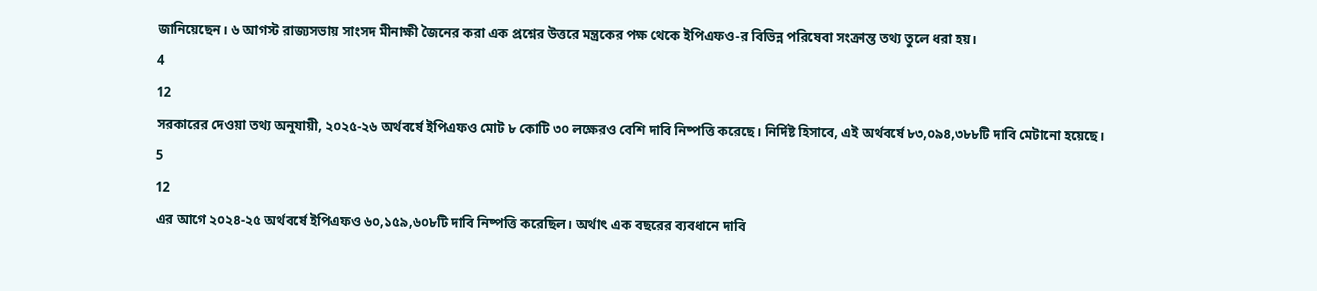জানিয়েছেন। ৬ আগস্ট রাজ্যসভায় সাংসদ মীনাক্ষী জৈনের করা এক প্রশ্নের উত্তরে মন্ত্রকের পক্ষ থেকে ইপিএফও-র বিভিন্ন পরিষেবা সংক্রান্ত তথ্য তুলে ধরা হয়।
4
12
সরকারের দেওয়া তথ্য অনুযায়ী, ২০২৫-২৬ অর্থবর্ষে ইপিএফও মোট ৮ কোটি ৩০ লক্ষেরও বেশি দাবি নিষ্পত্তি করেছে। নির্দিষ্ট হিসাবে, এই অর্থবর্ষে ৮৩,০৯৪,৩৮৮টি দাবি মেটানো হয়েছে।
5
12
এর আগে ২০২৪-২৫ অর্থবর্ষে ইপিএফও ৬০,১৫৯,৬০৮টি দাবি নিষ্পত্তি করেছিল। অর্থাৎ এক বছরের ব্যবধানে দাবি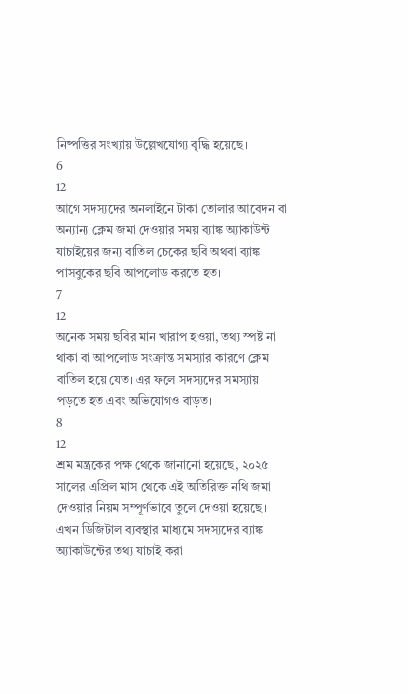নিষ্পত্তির সংখ্যায় উল্লেখযোগ্য বৃদ্ধি হয়েছে।
6
12
আগে সদস্যদের অনলাইনে টাকা তোলার আবেদন বা অন্যান্য ক্লেম জমা দেওয়ার সময় ব্যাঙ্ক অ্যাকাউন্ট যাচাইয়ের জন্য বাতিল চেকের ছবি অথবা ব্যাঙ্ক পাসবুকের ছবি আপলোড করতে হত।
7
12
অনেক সময় ছবির মান খারাপ হওয়া, তথ্য স্পষ্ট না থাকা বা আপলোড সংক্রান্ত সমস্যার কারণে ক্লেম বাতিল হয়ে যেত। এর ফলে সদস্যদের সমস্যায় পড়তে হত এবং অভিযোগও বাড়ত।
8
12
শ্রম মন্ত্রকের পক্ষ থেকে জানানো হয়েছে, ২০২৫ সালের এপ্রিল মাস থেকে এই অতিরিক্ত নথি জমা দেওয়ার নিয়ম সম্পূর্ণভাবে তুলে দেওয়া হয়েছে। এখন ডিজিটাল ব্যবস্থার মাধ্যমে সদস্যদের ব্যাঙ্ক অ্যাকাউন্টের তথ্য যাচাই করা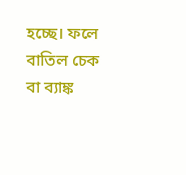হচ্ছে। ফলে বাতিল চেক বা ব্যাঙ্ক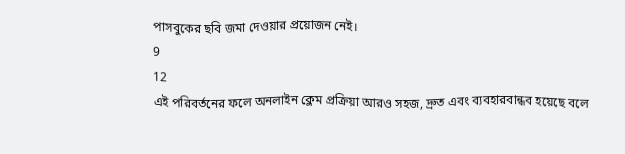পাসবুকের ছবি জমা দেওয়ার প্রয়োজন নেই।
9
12
এই পরিবর্তনের ফলে অনলাইন ক্লেম প্রক্রিয়া আরও সহজ, দ্রুত এবং ব্যবহারবান্ধব হয়েছে বলে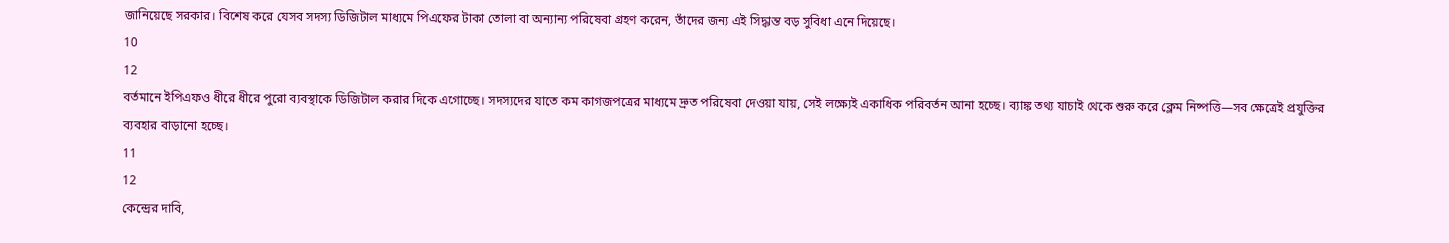জানিয়েছে সরকার। বিশেষ করে যেসব সদস্য ডিজিটাল মাধ্যমে পিএফের টাকা তোলা বা অন্যান্য পরিষেবা গ্রহণ করেন, তাঁদের জন্য এই সিদ্ধান্ত বড় সুবিধা এনে দিয়েছে।
10
12
বর্তমানে ইপিএফও ধীরে ধীরে পুরো ব্যবস্থাকে ডিজিটাল করার দিকে এগোচ্ছে। সদস্যদের যাতে কম কাগজপত্রের মাধ্যমে দ্রুত পরিষেবা দেওয়া যায়, সেই লক্ষ্যেই একাধিক পরিবর্তন আনা হচ্ছে। ব্যাঙ্ক তথ্য যাচাই থেকে শুরু করে ক্লেম নিষ্পত্তি—সব ক্ষেত্রেই প্রযুক্তির ব্যবহার বাড়ানো হচ্ছে।
11
12
কেন্দ্রের দাবি,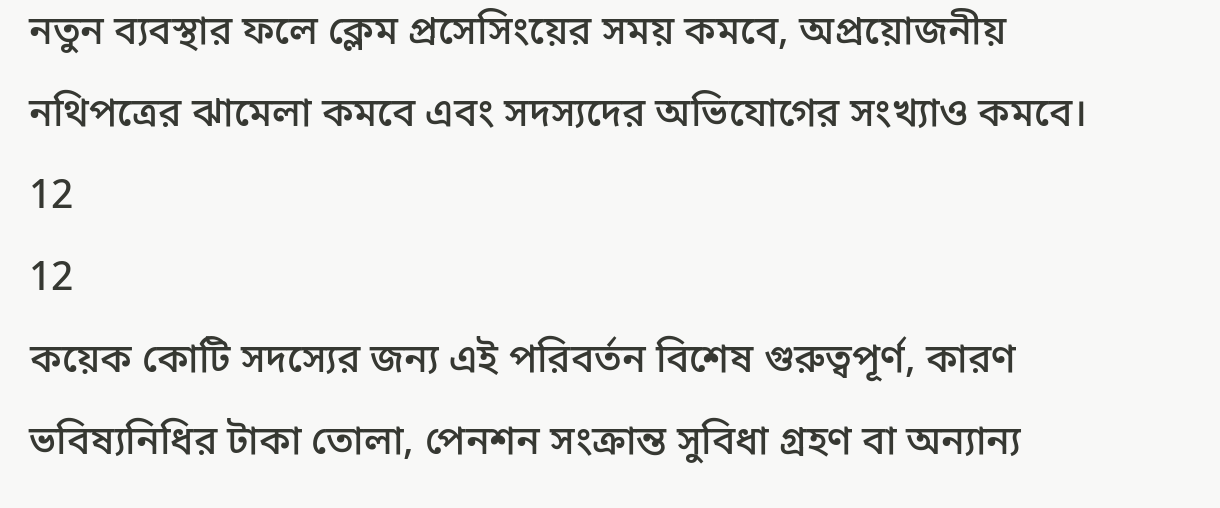নতুন ব্যবস্থার ফলে ক্লেম প্রসেসিংয়ের সময় কমবে, অপ্রয়োজনীয় নথিপত্রের ঝামেলা কমবে এবং সদস্যদের অভিযোগের সংখ্যাও কমবে।
12
12
কয়েক কোটি সদস্যের জন্য এই পরিবর্তন বিশেষ গুরুত্বপূর্ণ, কারণ ভবিষ্যনিধির টাকা তোলা, পেনশন সংক্রান্ত সুবিধা গ্রহণ বা অন্যান্য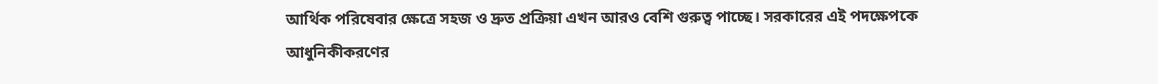আর্থিক পরিষেবার ক্ষেত্রে সহজ ও দ্রুত প্রক্রিয়া এখন আরও বেশি গুরুত্ব পাচ্ছে। সরকারের এই পদক্ষেপকে আধুনিকীকরণের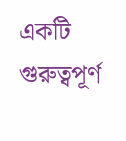একটি গুরুত্বপূর্ণ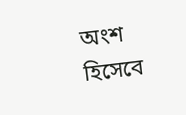অংশ হিসেবে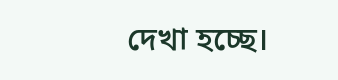দেখা হচ্ছে।